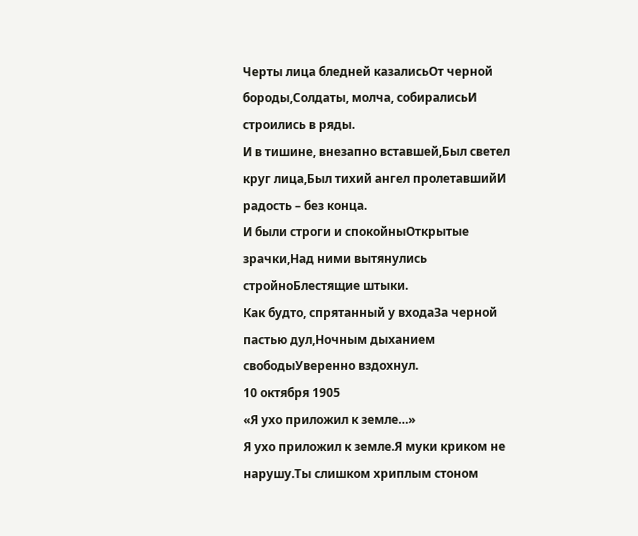Черты лица бледней казалисьОт черной бороды,Солдаты, молча, собиралисьИ строились в ряды.
И в тишине, внезапно вставшей,Был светел круг лица,Был тихий ангел пролетавшийИ радость – без конца.
И были строги и спокойныОткрытые зрачки,Над ними вытянулись стройноБлестящие штыки.
Как будто, спрятанный у входаЗа черной пастью дул,Ночным дыханием свободыУверенно вздохнул.
10 октября 1905
«Я ухо приложил к земле…»
Я ухо приложил к земле.Я муки криком не нарушу.Ты слишком хриплым стоном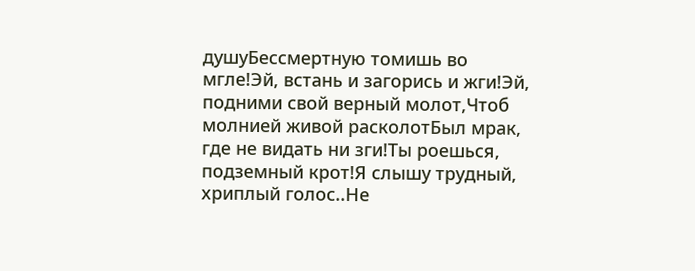душуБессмертную томишь во мгле!Эй, встань и загорись и жги!Эй, подними свой верный молот,Чтоб молнией живой расколотБыл мрак, где не видать ни зги!Ты роешься, подземный крот!Я слышу трудный, хриплый голос..Не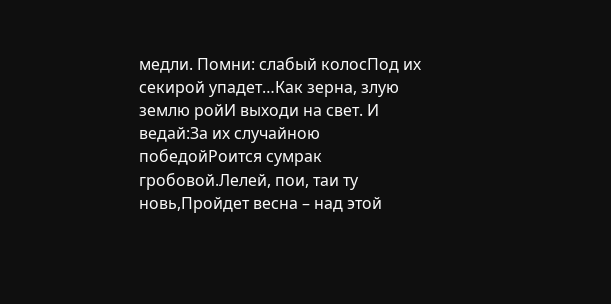медли. Помни: слабый колосПод их секирой упадет…Как зерна, злую землю ройИ выходи на свет. И ведай:За их случайною победойРоится сумрак гробовой.Лелей, пои, таи ту новь,Пройдет весна – над этой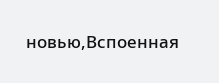новью,Вспоенная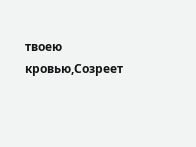твоею кровью,Созреет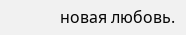новая любовь.